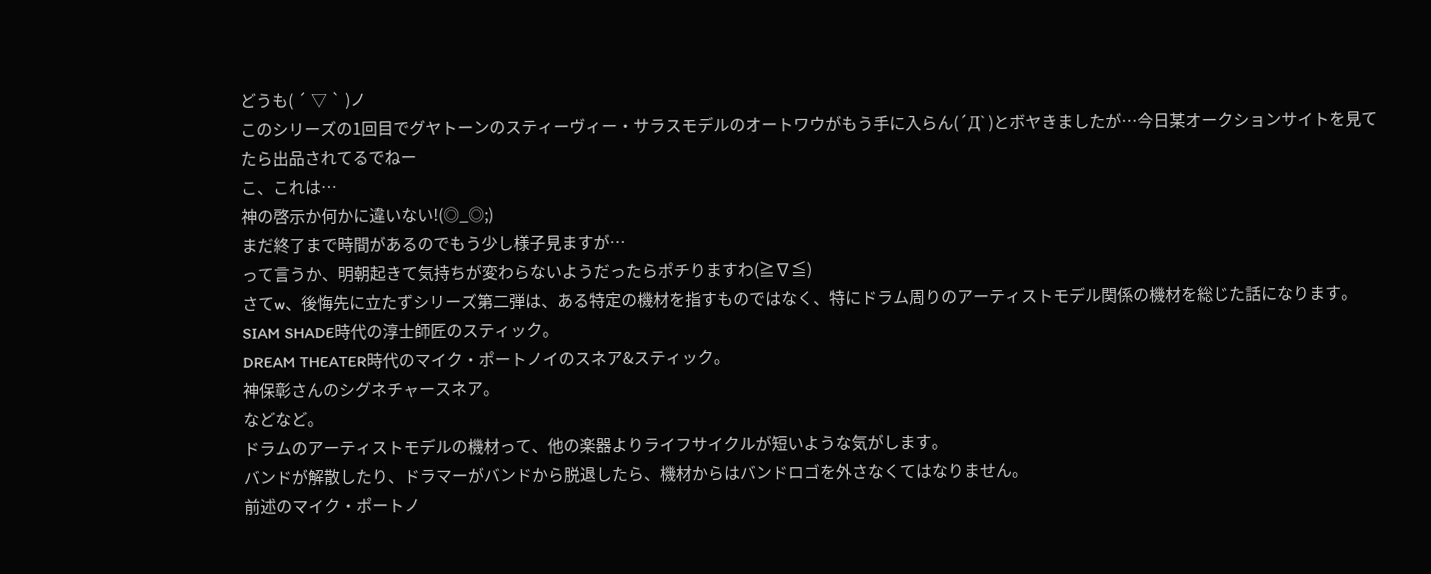どうも( ´ ▽ ` )ノ
このシリーズの1回目でグヤトーンのスティーヴィー・サラスモデルのオートワウがもう手に入らん(´Д` )とボヤきましたが…今日某オークションサイトを見てたら出品されてるでねー
こ、これは…
神の啓示か何かに違いない!(◎_◎;)
まだ終了まで時間があるのでもう少し様子見ますが…
って言うか、明朝起きて気持ちが変わらないようだったらポチりますわ(≧∇≦)
さてw、後悔先に立たずシリーズ第二弾は、ある特定の機材を指すものではなく、特にドラム周りのアーティストモデル関係の機材を総じた話になります。
SIAM SHADE時代の淳士師匠のスティック。
DREAM THEATER時代のマイク・ポートノイのスネア&スティック。
神保彰さんのシグネチャースネア。
などなど。
ドラムのアーティストモデルの機材って、他の楽器よりライフサイクルが短いような気がします。
バンドが解散したり、ドラマーがバンドから脱退したら、機材からはバンドロゴを外さなくてはなりません。
前述のマイク・ポートノ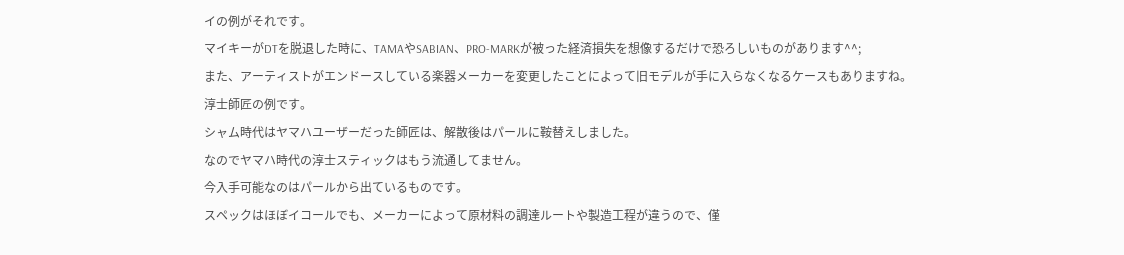イの例がそれです。
マイキーがDTを脱退した時に、TAMAやSABIAN、PRO-MARKが被った経済損失を想像するだけで恐ろしいものがあります^^;
また、アーティストがエンドースしている楽器メーカーを変更したことによって旧モデルが手に入らなくなるケースもありますね。
淳士師匠の例です。
シャム時代はヤマハユーザーだった師匠は、解散後はパールに鞍替えしました。
なのでヤマハ時代の淳士スティックはもう流通してません。
今入手可能なのはパールから出ているものです。
スペックはほぼイコールでも、メーカーによって原材料の調達ルートや製造工程が違うので、僅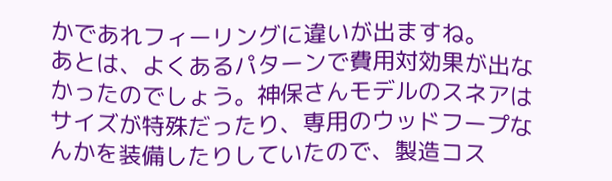かであれフィーリングに違いが出ますね。
あとは、よくあるパターンで費用対効果が出なかったのでしょう。神保さんモデルのスネアはサイズが特殊だったり、専用のウッドフープなんかを装備したりしていたので、製造コス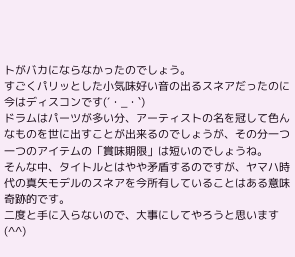トがバカにならなかったのでしょう。
すごくパリッとした小気味好い音の出るスネアだったのに今はディスコンです(´・_・`)
ドラムはパーツが多い分、アーティストの名を冠して色んなものを世に出すことが出来るのでしょうが、その分一つ一つのアイテムの「賞味期限」は短いのでしょうね。
そんな中、タイトルとはやや矛盾するのですが、ヤマハ時代の真矢モデルのスネアを今所有していることはある意味奇跡的です。
二度と手に入らないので、大事にしてやろうと思います(^^)